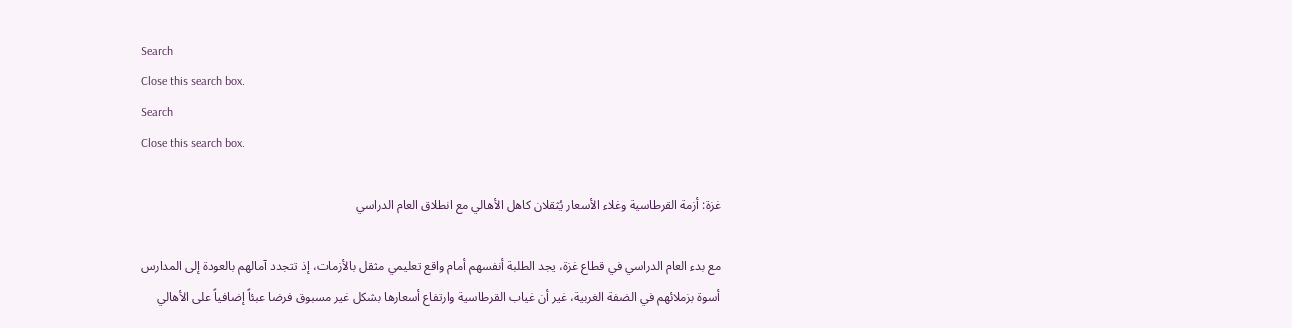Search
Close this search box.
Search
Close this search box.

غزة: أزمة القرطاسية وغلاء الأسعار يُثقلان كاهل الأهالي مع انطلاق العام الدراسي

مع بدء العام الدراسي في قطاع غزة، يجد الطلبة أنفسهم أمام واقع تعليمي مثقل بالأزمات، إذ تتجدد آمالهم بالعودة إلى المدارس أسوة بزملائهم في الضفة الغربية، غير أن غياب القرطاسية وارتفاع أسعارها بشكل غير مسبوق فرضا عبئاً إضافياً على الأهالي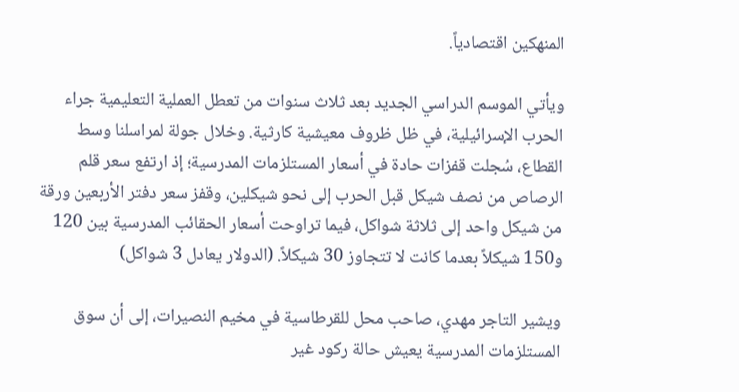المنهكين اقتصادياً.

ويأتي الموسم الدراسي الجديد بعد ثلاث سنوات من تعطل العملية التعليمية جراء الحرب الإسرائيلية، في ظل ظروف معيشية كارثية. وخلال جولة لمراسلنا وسط القطاع، سُجلت قفزات حادة في أسعار المستلزمات المدرسية؛ إذ ارتفع سعر قلم الرصاص من نصف شيكل قبل الحرب إلى نحو شيكلين، وقفز سعر دفتر الأربعين ورقة من شيكل واحد إلى ثلاثة شواكل، فيما تراوحت أسعار الحقائب المدرسية بين 120 و150 شيكلاً بعدما كانت لا تتجاوز 30 شيكلاً. (الدولار يعادل 3 شواكل)

ويشير التاجر مهدي، صاحب محل للقرطاسية في مخيم النصيرات، إلى أن سوق المستلزمات المدرسية يعيش حالة ركود غير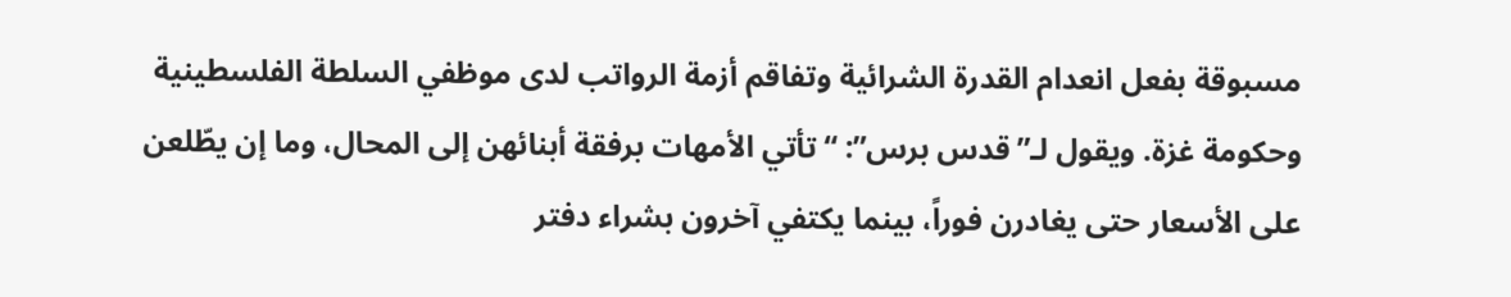مسبوقة بفعل انعدام القدرة الشرائية وتفاقم أزمة الرواتب لدى موظفي السلطة الفلسطينية وحكومة غزة. ويقول لـ”قدس برس”: “تأتي الأمهات برفقة أبنائهن إلى المحال، وما إن يطّلعن على الأسعار حتى يغادرن فوراً، بينما يكتفي آخرون بشراء دفتر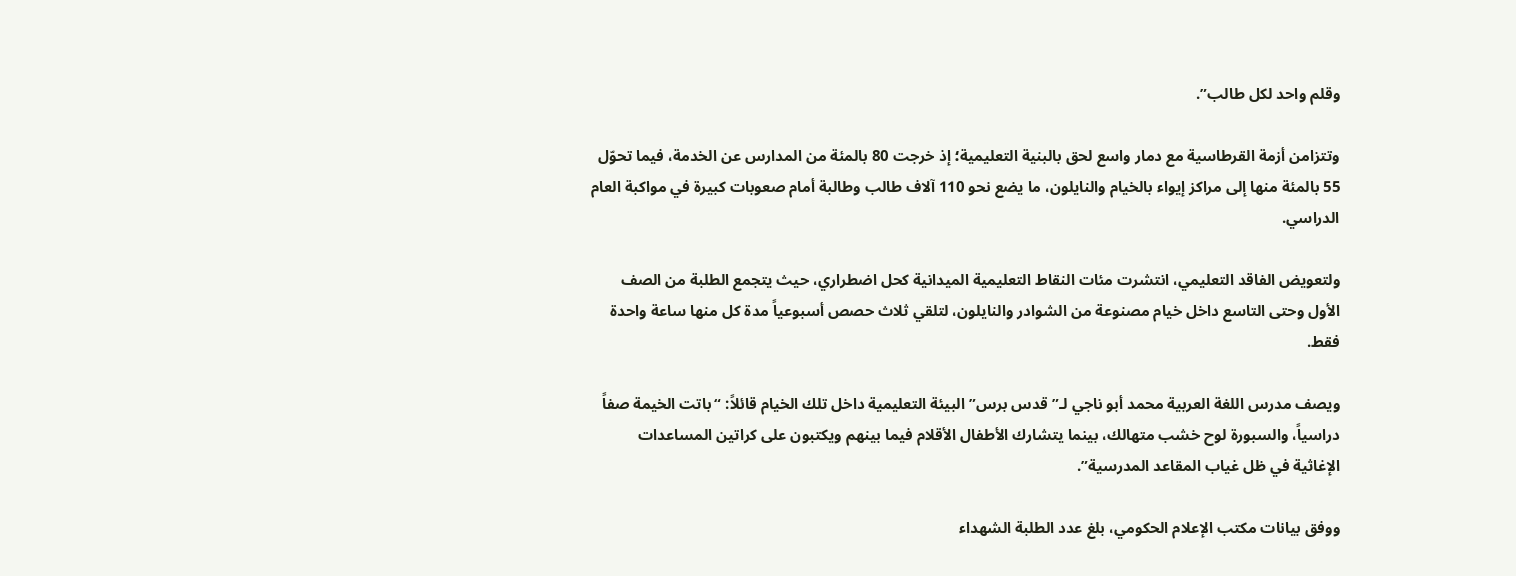وقلم واحد لكل طالب”.

وتتزامن أزمة القرطاسية مع دمار واسع لحق بالبنية التعليمية؛ إذ خرجت 80 بالمئة من المدارس عن الخدمة، فيما تحوّل 55 بالمئة منها إلى مراكز إيواء بالخيام والنايلون، ما يضع نحو 110 آلاف طالب وطالبة أمام صعوبات كبيرة في مواكبة العام الدراسي.

ولتعويض الفاقد التعليمي، انتشرت مئات النقاط التعليمية الميدانية كحل اضطراري، حيث يتجمع الطلبة من الصف الأول وحتى التاسع داخل خيام مصنوعة من الشوادر والنايلون، لتلقي ثلاث حصص أسبوعياً مدة كل منها ساعة واحدة فقط.

ويصف مدرس اللغة العربية محمد أبو ناجي لـ”قدس برس” البيئة التعليمية داخل تلك الخيام قائلاً: “باتت الخيمة صفاً دراسياً، والسبورة لوح خشب متهالك، بينما يتشارك الأطفال الأقلام فيما بينهم ويكتبون على كراتين المساعدات الإغاثية في ظل غياب المقاعد المدرسية”.

ووفق بيانات مكتب الإعلام الحكومي، بلغ عدد الطلبة الشهداء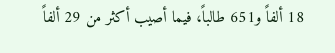18 ألفاً و651 طالباً، فيما أصيب أكثر من 29 ألفاً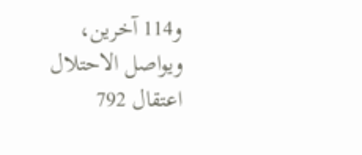و114 آخرين، ويواصل الاحتلال اعتقال 792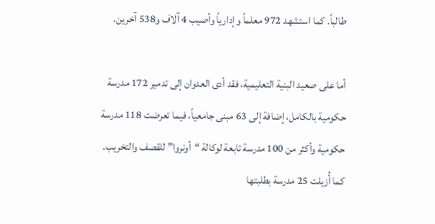طالباً. كما استشهد 972 معلماً وإدارياً وأصيب 4 آلاف و538 آخرين.

أما على صعيد البنية التعليمية، فقد أدى العدوان إلى تدمير 172 مدرسة حكومية بالكامل، إضافة إلى 63 مبنى جامعياً، فيما تعرضت 118 مدرسة حكومية وأكثر من 100 مدرسة تابعة لوكالة “أونروا” للقصف والتخريب. كما أُزيلت 25 مدرسة بطلبتها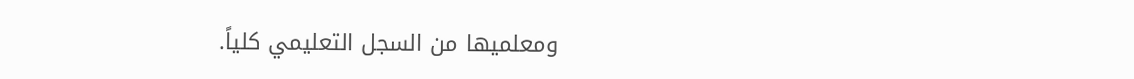ومعلميها من السجل التعليمي كلياً.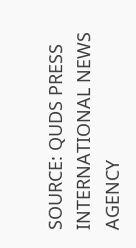SOURCE: QUDS PRESS INTERNATIONAL NEWS AGENCY